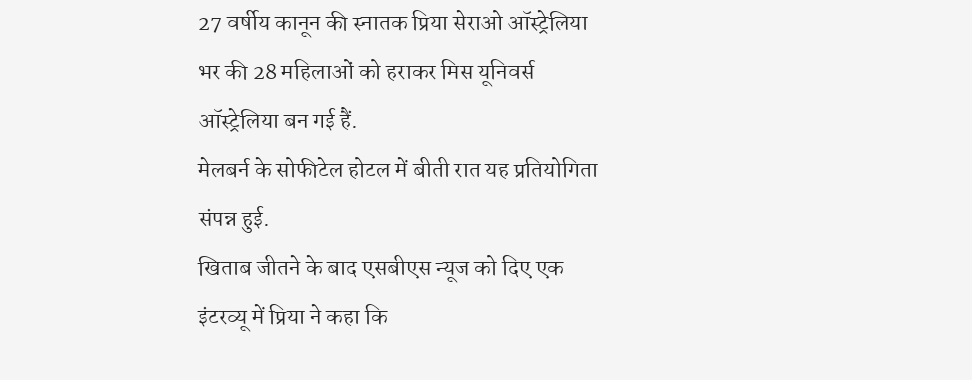27 वर्षीय कानून की स्नातक प्रिया सेराओ ऑस्ट्रेलिया भर की 28 महिलाओं को हराकर मिस यूनिवर्स ऑस्ट्रेलिया बन गई हैं.
मेलबर्न के सोफीटेल होटल में बीती रात यह प्रतियोगिता संपन्न हुई.
खिताब जीतने के बाद एसबीएस न्यूज को दिए एक इंटरव्यू में प्रिया ने कहा कि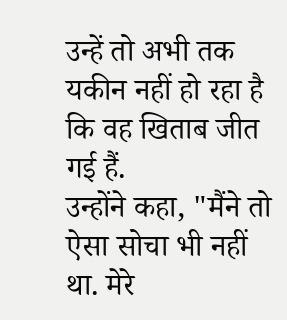उन्हें तो अभी तक यकीन नहीं हो रहा है कि वह खिताब जीत गई हैं.
उन्होंने कहा, "मैंने तो ऐसा सोचा भी नहीं था. मेरे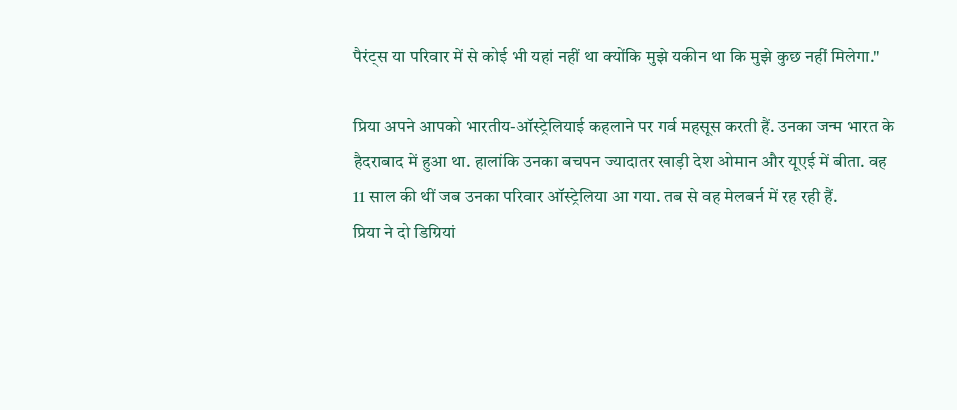पैरंट्स या परिवार में से कोई भी यहां नहीं था क्योंकि मुझे यकीन था कि मुझे कुछ नहीं मिलेगा."

प्रिया अपने आपको भारतीय-ऑस्ट्रेलियाई कहलाने पर गर्व महसूस करती हैं. उनका जन्म भारत के हैदराबाद में हुआ था. हालांकि उनका बचपन ज्यादातर खाड़ी देश ओमान और यूएई में बीता. वह 11 साल की थीं जब उनका परिवार ऑस्ट्रेलिया आ गया. तब से वह मेलबर्न में रह रही हैं.
प्रिया ने दो डिग्रियां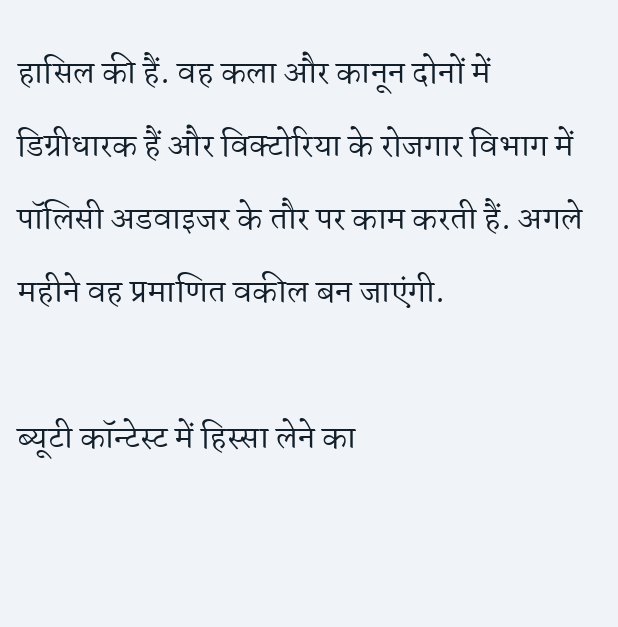हासिल की हैं. वह कला और कानून दोनों में डिग्रीधारक हैं और विक्टोरिया के रोजगार विभाग में पॉलिसी अडवाइजर के तौर पर काम करती हैं. अगले महीने वह प्रमाणित वकील बन जाएंगी.

ब्यूटी कॉन्टेस्ट में हिस्सा लेने का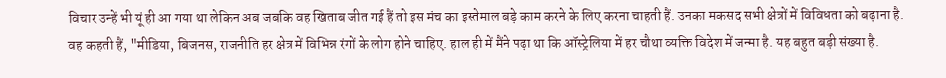विचार उन्हें भी यूं ही आ गया था लेकिन अब जबकि वह खिताब जीत गई हैं तो इस मंच का इस्तेमाल बड़े काम करने के लिए करना चाहती हैं. उनका मकसद सभी क्षेत्रों में विविधता को बढ़ाना है.
वह कहती हैं, "मीडिया, बिजनस, राजनीति हर क्षेत्र में विभिन्न रंगों के लोग होने चाहिए. हाल ही में मैंने पढ़ा था कि ऑस्ट्रेलिया में हर चौथा व्यक्ति विदेश में जन्मा है. यह बहुत बड़ी संख्या है.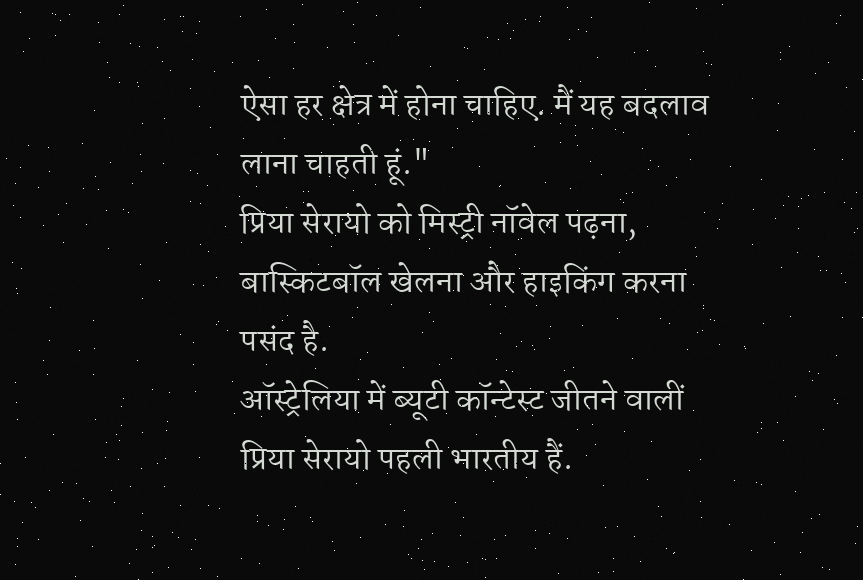ऐसा हर क्षेत्र में होना चाहिए. मैं यह बदलाव लाना चाहती हूं."
प्रिया सेरायो को मिस्ट्री नॉवेल पढ़ना, बास्किटबॉल खेलना और हाइकिंग करना पसंद है.
ऑस्ट्रेलिया में ब्यूटी कॉन्टेस्ट जीतने वालीं प्रिया सेरायो पहली भारतीय हैं.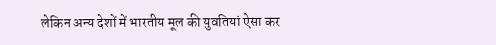लेकिन अन्य देशों में भारतीय मूल की युवतियां ऐसा कर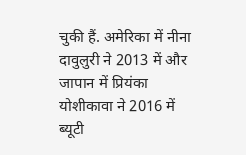चुकी हैं. अमेरिका में नीना दावुलुरी ने 2013 में और जापान में प्रियंका योशीकावा ने 2016 में ब्यूटी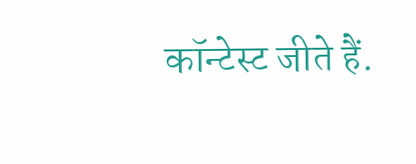कॉन्टेस्ट जीते हैं.